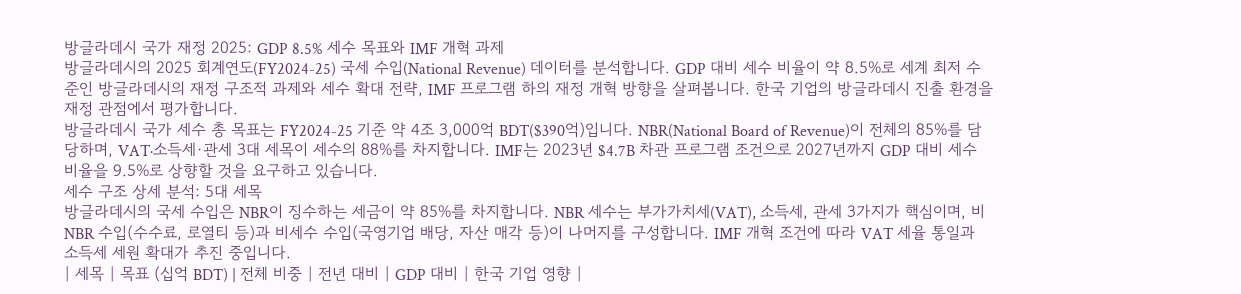방글라데시 국가 재정 2025: GDP 8.5% 세수 목표와 IMF 개혁 과제
방글라데시의 2025 회계연도(FY2024-25) 국세 수입(National Revenue) 데이터를 분석합니다. GDP 대비 세수 비율이 약 8.5%로 세계 최저 수준인 방글라데시의 재정 구조적 과제와 세수 확대 전략, IMF 프로그램 하의 재정 개혁 방향을 살펴봅니다. 한국 기업의 방글라데시 진출 환경을 재정 관점에서 평가합니다.
방글라데시 국가 세수 총 목표는 FY2024-25 기준 약 4조 3,000억 BDT($390억)입니다. NBR(National Board of Revenue)이 전체의 85%를 담당하며, VAT·소득세·관세 3대 세목이 세수의 88%를 차지합니다. IMF는 2023년 $4.7B 차관 프로그램 조건으로 2027년까지 GDP 대비 세수 비율을 9.5%로 상향할 것을 요구하고 있습니다.
세수 구조 상세 분석: 5대 세목
방글라데시의 국세 수입은 NBR이 징수하는 세금이 약 85%를 차지합니다. NBR 세수는 부가가치세(VAT), 소득세, 관세 3가지가 핵심이며, 비NBR 수입(수수료, 로열티 등)과 비세수 수입(국영기업 배당, 자산 매각 등)이 나머지를 구성합니다. IMF 개혁 조건에 따라 VAT 세율 통일과 소득세 세원 확대가 추진 중입니다.
| 세목 | 목표 (십억 BDT) | 전체 비중 | 전년 대비 | GDP 대비 | 한국 기업 영향 |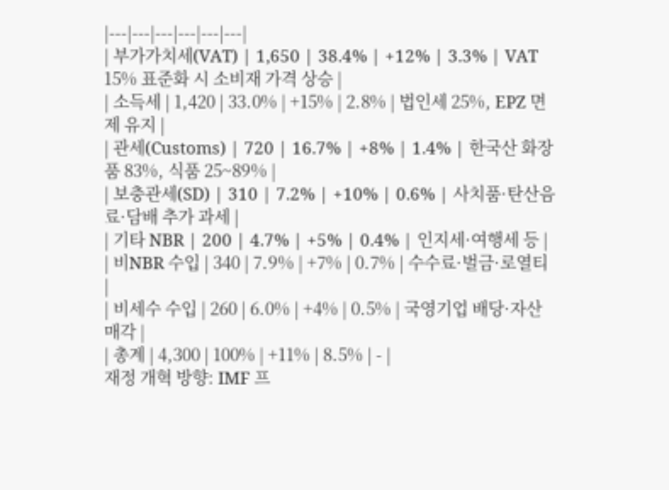|---|---|---|---|---|---|
| 부가가치세(VAT) | 1,650 | 38.4% | +12% | 3.3% | VAT 15% 표준화 시 소비재 가격 상승 |
| 소득세 | 1,420 | 33.0% | +15% | 2.8% | 법인세 25%, EPZ 면제 유지 |
| 관세(Customs) | 720 | 16.7% | +8% | 1.4% | 한국산 화장품 83%, 식품 25~89% |
| 보충관세(SD) | 310 | 7.2% | +10% | 0.6% | 사치품·탄산음료·담배 추가 과세 |
| 기타 NBR | 200 | 4.7% | +5% | 0.4% | 인지세·여행세 등 |
| 비NBR 수입 | 340 | 7.9% | +7% | 0.7% | 수수료·벌금·로열티 |
| 비세수 수입 | 260 | 6.0% | +4% | 0.5% | 국영기업 배당·자산 매각 |
| 총계 | 4,300 | 100% | +11% | 8.5% | - |
재정 개혁 방향: IMF 프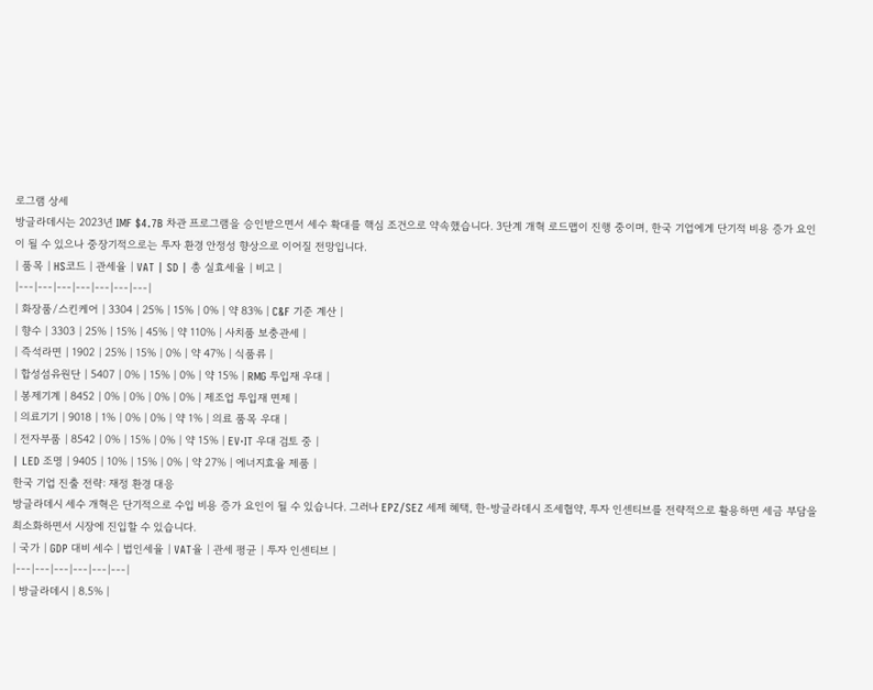로그램 상세
방글라데시는 2023년 IMF $4.7B 차관 프로그램을 승인받으면서 세수 확대를 핵심 조건으로 약속했습니다. 3단계 개혁 로드맵이 진행 중이며, 한국 기업에게 단기적 비용 증가 요인이 될 수 있으나 중장기적으로는 투자 환경 안정성 향상으로 이어질 전망입니다.
| 품목 | HS코드 | 관세율 | VAT | SD | 총 실효세율 | 비고 |
|---|---|---|---|---|---|---|
| 화장품/스킨케어 | 3304 | 25% | 15% | 0% | 약 83% | C&F 기준 계산 |
| 향수 | 3303 | 25% | 15% | 45% | 약 110% | 사치품 보충관세 |
| 즉석라면 | 1902 | 25% | 15% | 0% | 약 47% | 식품류 |
| 합성섬유원단 | 5407 | 0% | 15% | 0% | 약 15% | RMG 투입재 우대 |
| 봉제기계 | 8452 | 0% | 0% | 0% | 0% | 제조업 투입재 면제 |
| 의료기기 | 9018 | 1% | 0% | 0% | 약 1% | 의료 품목 우대 |
| 전자부품 | 8542 | 0% | 15% | 0% | 약 15% | EV·IT 우대 검토 중 |
| LED 조명 | 9405 | 10% | 15% | 0% | 약 27% | 에너지효율 제품 |
한국 기업 진출 전략: 재정 환경 대응
방글라데시 세수 개혁은 단기적으로 수입 비용 증가 요인이 될 수 있습니다. 그러나 EPZ/SEZ 세제 혜택, 한-방글라데시 조세협약, 투자 인센티브를 전략적으로 활용하면 세금 부담을 최소화하면서 시장에 진입할 수 있습니다.
| 국가 | GDP 대비 세수 | 법인세율 | VAT율 | 관세 평균 | 투자 인센티브 |
|---|---|---|---|---|---|
| 방글라데시 | 8.5% |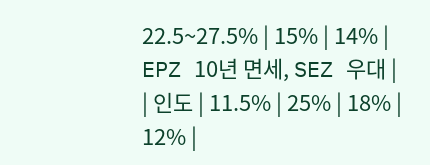22.5~27.5% | 15% | 14% | EPZ 10년 면세, SEZ 우대 |
| 인도 | 11.5% | 25% | 18% | 12% |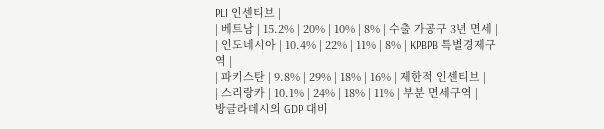PLI 인센티브 |
| 베트남 | 15.2% | 20% | 10% | 8% | 수출 가공구 3년 면세 |
| 인도네시아 | 10.4% | 22% | 11% | 8% | KPBPB 특별경제구역 |
| 파키스탄 | 9.8% | 29% | 18% | 16% | 제한적 인센티브 |
| 스리랑카 | 10.1% | 24% | 18% | 11% | 부분 면세구역 |
방글라데시의 GDP 대비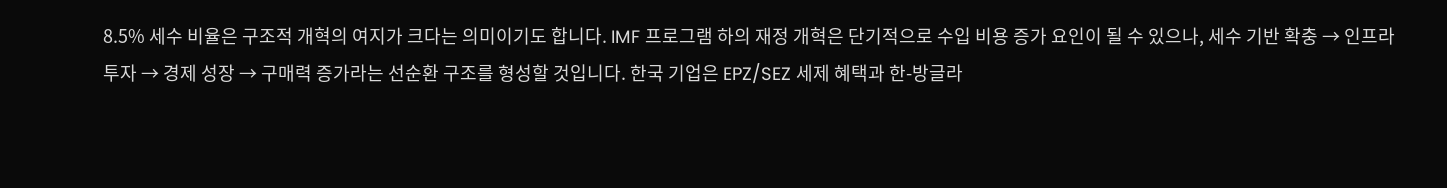8.5% 세수 비율은 구조적 개혁의 여지가 크다는 의미이기도 합니다. IMF 프로그램 하의 재정 개혁은 단기적으로 수입 비용 증가 요인이 될 수 있으나, 세수 기반 확충 → 인프라 투자 → 경제 성장 → 구매력 증가라는 선순환 구조를 형성할 것입니다. 한국 기업은 EPZ/SEZ 세제 혜택과 한-방글라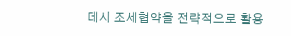데시 조세협약을 전략적으로 활용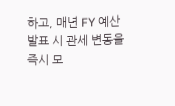하고, 매년 FY 예산 발표 시 관세 변동을 즉시 모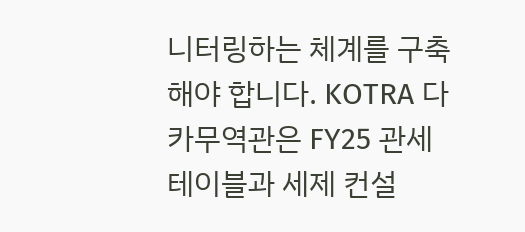니터링하는 체계를 구축해야 합니다. KOTRA 다카무역관은 FY25 관세 테이블과 세제 컨설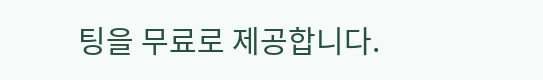팅을 무료로 제공합니다.